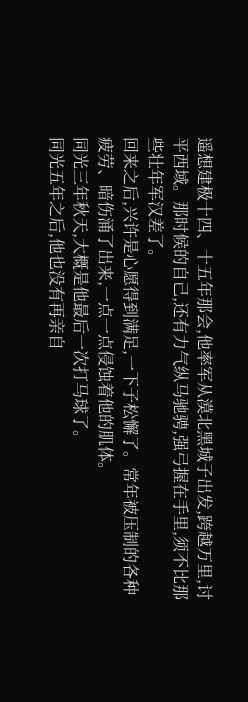遥想建极十四、十五年那会,他率军从漠北黑城子出发,跨越万里,讨平西域。那时候的自己,还有力气纵马驰骋,强弓握在手里,须不比那些壮年军汉差了。
回来之后,兴许是心愿得到满足,一下子松懈了。常年被压制的各种疲劳、暗伤涌了出来,一点一点侵蚀着他的肌体。
同光三年秋天,大概是他最后一次打马球了。
同光五年之后,他也没有再亲自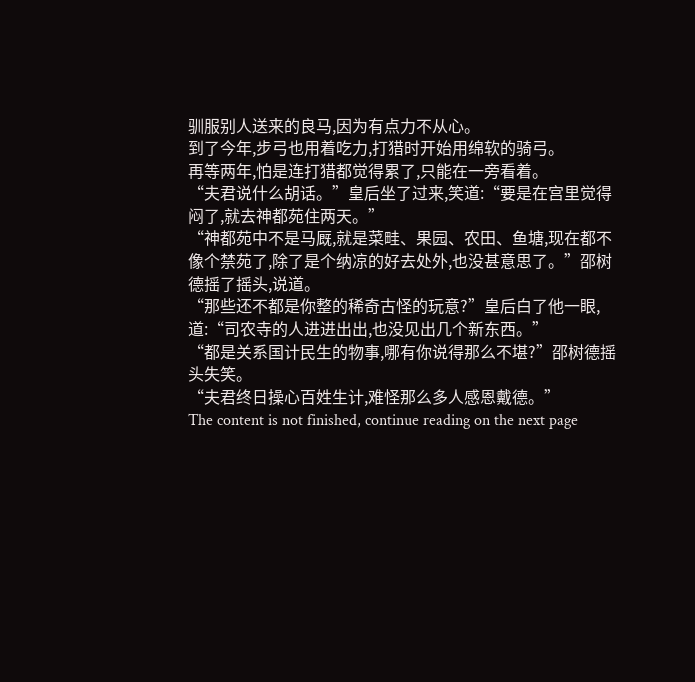驯服别人送来的良马,因为有点力不从心。
到了今年,步弓也用着吃力,打猎时开始用绵软的骑弓。
再等两年,怕是连打猎都觉得累了,只能在一旁看着。
“夫君说什么胡话。”皇后坐了过来,笑道:“要是在宫里觉得闷了,就去神都苑住两天。”
“神都苑中不是马厩,就是菜畦、果园、农田、鱼塘,现在都不像个禁苑了,除了是个纳凉的好去处外,也没甚意思了。”邵树德摇了摇头,说道。
“那些还不都是你整的稀奇古怪的玩意?”皇后白了他一眼,道:“司农寺的人进进出出,也没见出几个新东西。”
“都是关系国计民生的物事,哪有你说得那么不堪?”邵树德摇头失笑。
“夫君终日操心百姓生计,难怪那么多人感恩戴德。”
The content is not finished, continue reading on the next page